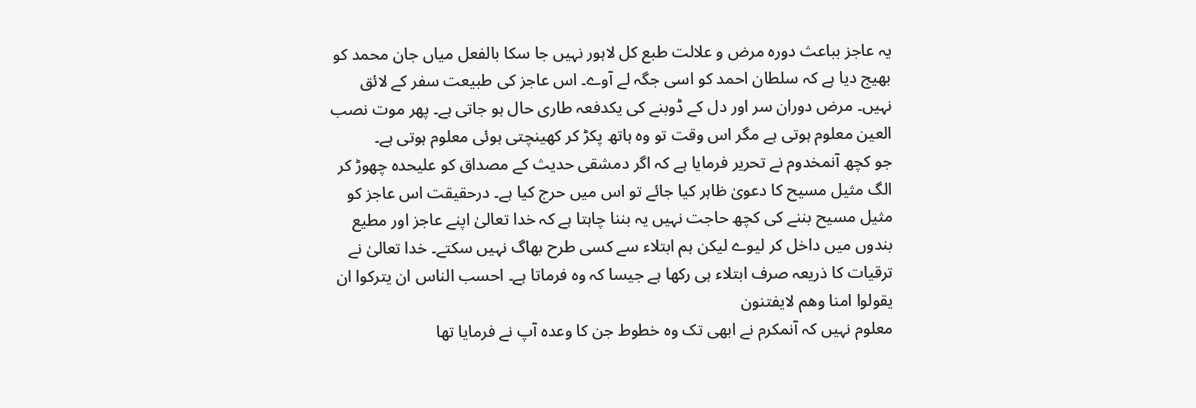یہ عاجز بباعث دورہ مرض و علالت طبع کل لاہور نہیں جا سکا بالفعل میاں جان محمد کو بھیج دیا ہے کہ سلطان احمد کو اسی جگہ لے آوے۔ اس عاجز کی طبیعت سفر کے لائق نہیں۔ مرض دوران سر اور دل کے ڈوبنے کی یکدفعہ طاری حال ہو جاتی ہے۔ پھر موت نصب العین معلوم ہوتی ہے مگر اس وقت تو وہ ہاتھ پکڑ کر کھینچتی ہوئی معلوم ہوتی ہے۔
جو کچھ آنمخدوم نے تحریر فرمایا ہے کہ اگر دمشقی حدیث کے مصداق کو علیحدہ چھوڑ کر الگ مثیل مسیح کا دعویٰ ظاہر کیا جائے تو اس میں حرج کیا ہے۔ درحقیقت اس عاجز کو مثیل مسیح بننے کی کچھ حاجت نہیں یہ بننا چاہتا ہے کہ خدا تعالیٰ اپنے عاجز اور مطیع بندوں میں داخل کر لیوے لیکن ہم ابتلاء سے کسی طرح بھاگ نہیں سکتے۔ خدا تعالیٰ نے ترقیات کا ذریعہ صرف ابتلاء ہی رکھا ہے جیسا کہ وہ فرماتا ہے۔ احسب الناس ان یترکوا ان یقولوا امنا وھم لایفتنون
معلوم نہیں کہ آنمکرم نے ابھی تک وہ خطوط جن کا وعدہ آپ نے فرمایا تھا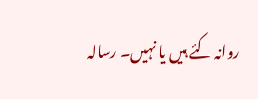روانہ کئے ہیں یا نہیں۔ رسالہ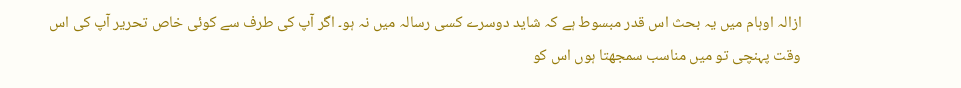ازالہ اوہام میں یہ بحث اس قدر مبسوط ہے کہ شاید دوسرے کسی رسالہ میں نہ ہو۔ اگر آپ کی طرف سے کوئی خاص تحریر آپ کی اس وقت پہنچی تو میں مناسب سمجھتا ہوں اس کو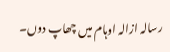رسالہ ازالہ اوہام میں چھاپ دوں۔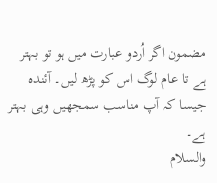مضمون اگر اُردو عبارت میں ہو تو بہتر ہے تا عام لوگ اس کو پڑھ لیں۔ آئندہ جیسا کہ آپ مناسب سمجھیں وہی بہتر ہے۔
والسلام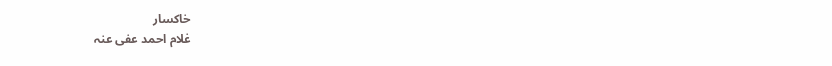خاکسار
غلام احمد عفی عنہ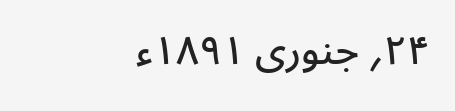۲۴؍ جنوری ۱۸۹۱ء